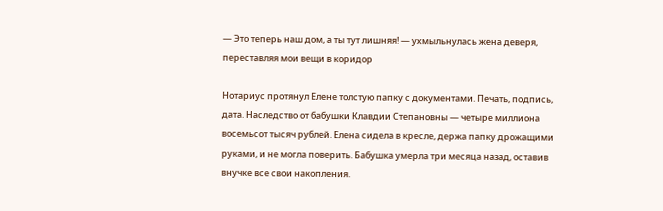— Это теперь наш дом, а ты тут лишняя! — ухмыльнулась жена деверя, переставляя мои вещи в коридор

Нотариус протянул Елене толстую папку с документами. Печать, подпись, дата. Наследство от бабушки Клавдии Степановны — четыре миллиона восемьсот тысяч рублей. Елена сидела в кресле, держа папку дрожащими руками, и не могла поверить. Бабушка умерла три месяца назад, оставив внучке все свои накопления.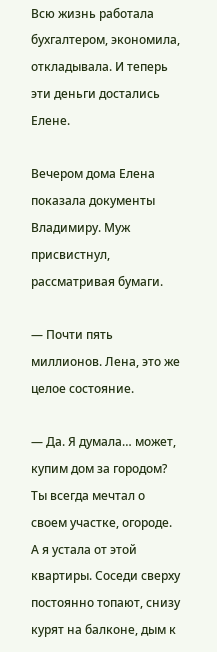Всю жизнь работала бухгалтером, экономила, откладывала. И теперь эти деньги достались Елене.

Вечером дома Елена показала документы Владимиру. Муж присвистнул, рассматривая бумаги.

— Почти пять миллионов. Лена, это же целое состояние.

— Да. Я думала… может, купим дом за городом? Ты всегда мечтал о своем участке, огороде. А я устала от этой квартиры. Соседи сверху постоянно топают, снизу курят на балконе, дым к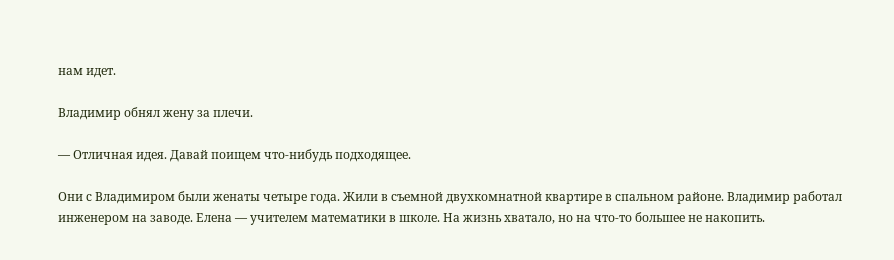нам идет.

Владимир обнял жену за плечи.

— Отличная идея. Давай поищем что-нибудь подходящее.

Они с Владимиром были женаты четыре года. Жили в съемной двухкомнатной квартире в спальном районе. Владимир работал инженером на заводе. Елена — учителем математики в школе. На жизнь хватало, но на что-то большее не накопить.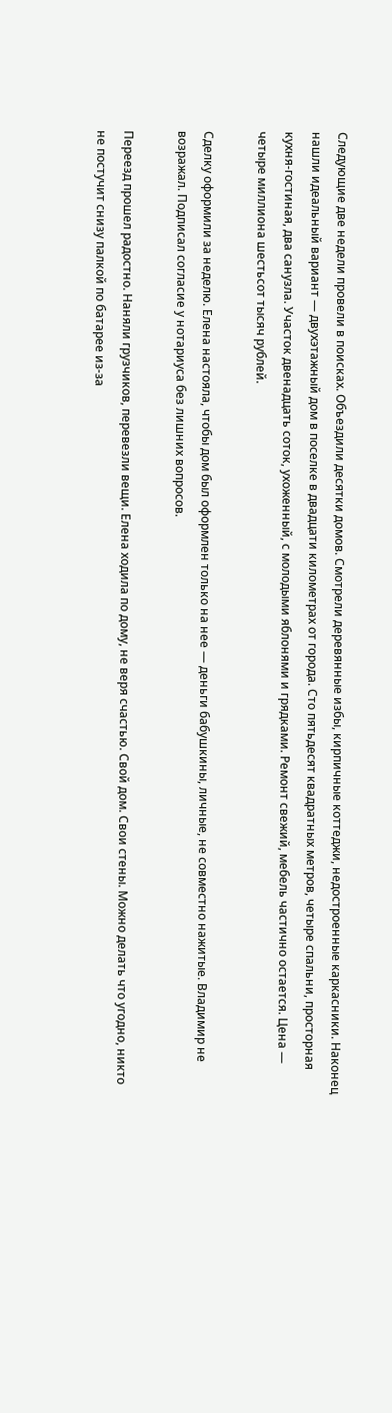Следующие две недели провели в поисках. Объездили десятки домов. Смотрели деревянные избы, кирпичные коттеджи, недостроенные каркасники. Наконец нашли идеальный вариант — двухэтажный дом в поселке в двадцати километрах от города. Сто пятьдесят квадратных метров, четыре спальни, просторная кухня-гостиная, два санузла. Участок двенадцать соток, ухоженный, с молодыми яблонями и грядками. Ремонт свежий, мебель частично остается. Цена — четыре миллиона шестьсот тысяч рублей.

Сделку оформили за неделю. Елена настояла, чтобы дом был оформлен только на нее — деньги бабушкины, личные, не совместно нажитые. Владимир не возражал. Подписал согласие у нотариуса без лишних вопросов.

Переезд прошел радостно. Наняли грузчиков, перевезли вещи. Елена ходила по дому, не веря счастью. Свой дом. Свои стены. Можно делать что угодно, никто не постучит снизу палкой по батарее из-за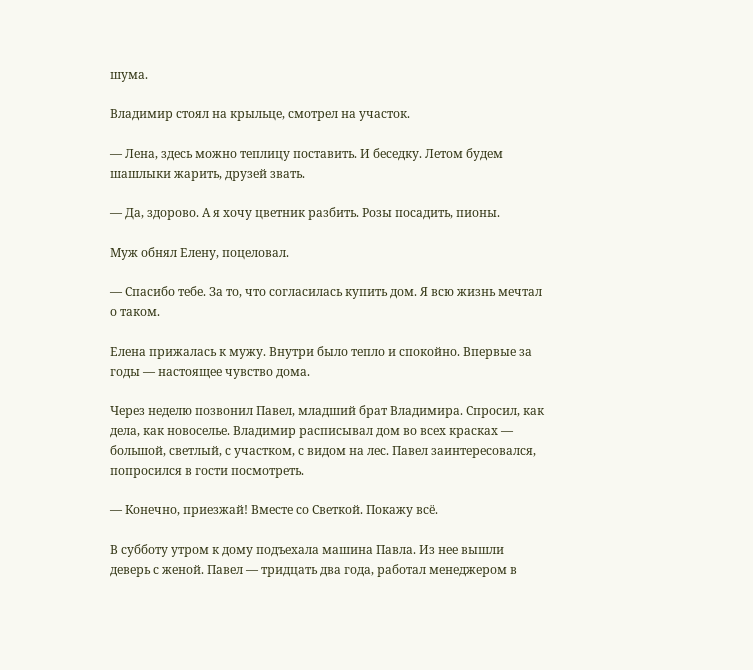шума.

Владимир стоял на крыльце, смотрел на участок.

— Лена, здесь можно теплицу поставить. И беседку. Летом будем шашлыки жарить, друзей звать.

— Да, здорово. А я хочу цветник разбить. Розы посадить, пионы.

Муж обнял Елену, поцеловал.

— Спасибо тебе. За то, что согласилась купить дом. Я всю жизнь мечтал о таком.

Елена прижалась к мужу. Внутри было тепло и спокойно. Впервые за годы — настоящее чувство дома.

Через неделю позвонил Павел, младший брат Владимира. Спросил, как дела, как новоселье. Владимир расписывал дом во всех красках — большой, светлый, с участком, с видом на лес. Павел заинтересовался, попросился в гости посмотреть.

— Конечно, приезжай! Вместе со Светкой. Покажу всё.

В субботу утром к дому подъехала машина Павла. Из нее вышли деверь с женой. Павел — тридцать два года, работал менеджером в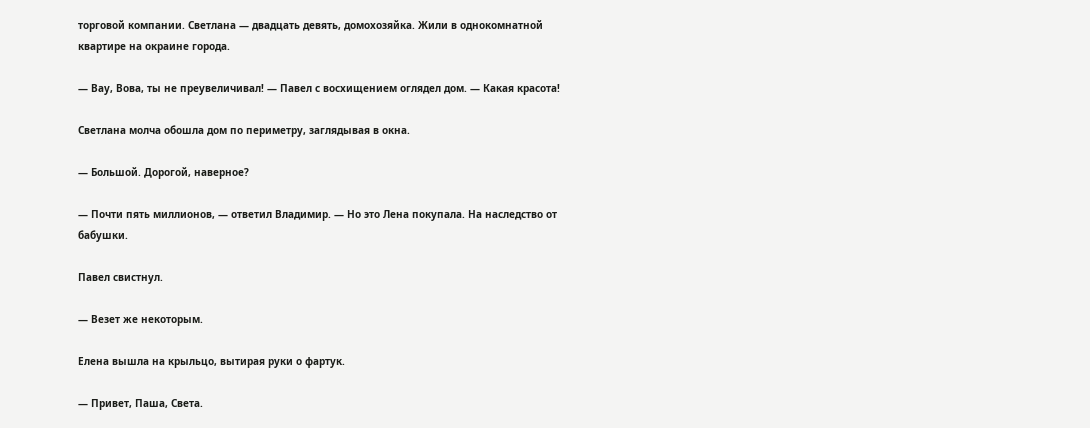торговой компании. Светлана — двадцать девять, домохозяйка. Жили в однокомнатной квартире на окраине города.

— Вау, Вова, ты не преувеличивал! — Павел с восхищением оглядел дом. — Какая красота!

Светлана молча обошла дом по периметру, заглядывая в окна.

— Большой. Дорогой, наверное?

— Почти пять миллионов, — ответил Владимир. — Но это Лена покупала. На наследство от бабушки.

Павел свистнул.

— Везет же некоторым.

Елена вышла на крыльцо, вытирая руки о фартук.

— Привет, Паша, Света.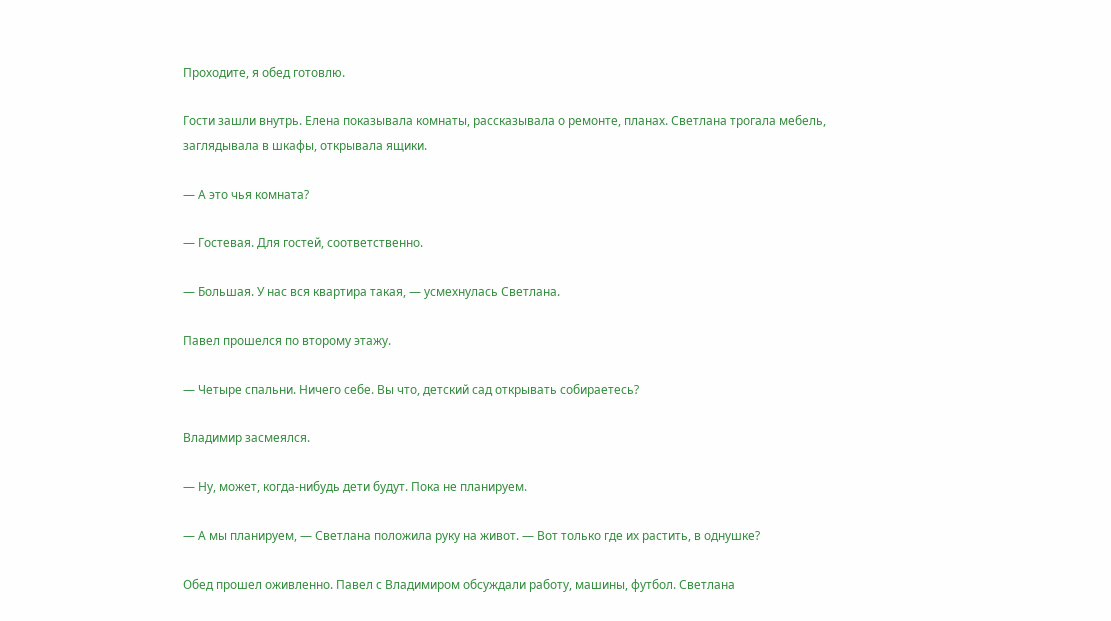Проходите, я обед готовлю.

Гости зашли внутрь. Елена показывала комнаты, рассказывала о ремонте, планах. Светлана трогала мебель, заглядывала в шкафы, открывала ящики.

— А это чья комната?

— Гостевая. Для гостей, соответственно.

— Большая. У нас вся квартира такая, — усмехнулась Светлана.

Павел прошелся по второму этажу.

— Четыре спальни. Ничего себе. Вы что, детский сад открывать собираетесь?

Владимир засмеялся.

— Ну, может, когда-нибудь дети будут. Пока не планируем.

— А мы планируем, — Светлана положила руку на живот. — Вот только где их растить, в однушке?

Обед прошел оживленно. Павел с Владимиром обсуждали работу, машины, футбол. Светлана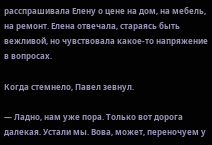расспрашивала Елену о цене на дом, на мебель, на ремонт. Елена отвечала, стараясь быть вежливой, но чувствовала какое-то напряжение в вопросах.

Когда стемнело, Павел зевнул.

— Ладно, нам уже пора. Только вот дорога далекая. Устали мы. Вова, может, переночуем у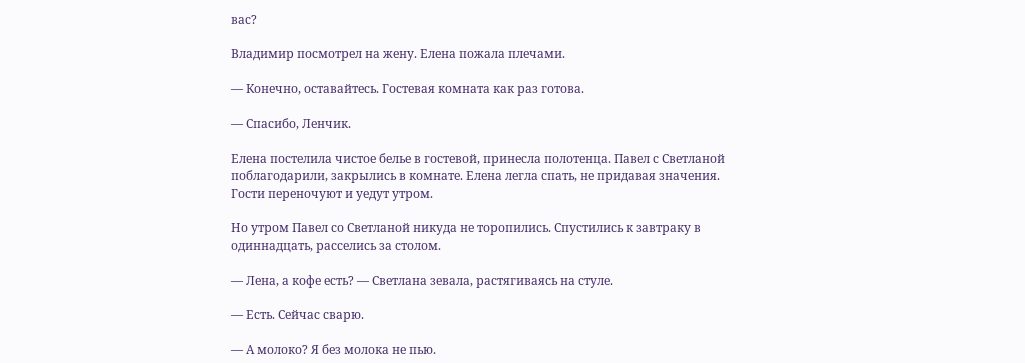вас?

Владимир посмотрел на жену. Елена пожала плечами.

— Конечно, оставайтесь. Гостевая комната как раз готова.

— Спасибо, Ленчик.

Елена постелила чистое белье в гостевой, принесла полотенца. Павел с Светланой поблагодарили, закрылись в комнате. Елена легла спать, не придавая значения. Гости переночуют и уедут утром.

Но утром Павел со Светланой никуда не торопились. Спустились к завтраку в одиннадцать, расселись за столом.

— Лена, а кофе есть? — Светлана зевала, растягиваясь на стуле.

— Есть. Сейчас сварю.

— А молоко? Я без молока не пью.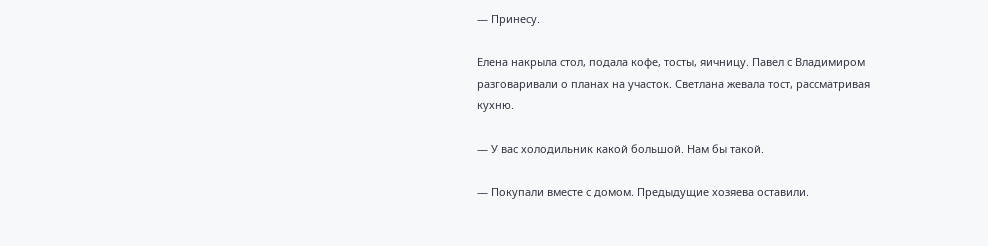— Принесу.

Елена накрыла стол, подала кофе, тосты, яичницу. Павел с Владимиром разговаривали о планах на участок. Светлана жевала тост, рассматривая кухню.

— У вас холодильник какой большой. Нам бы такой.

— Покупали вместе с домом. Предыдущие хозяева оставили.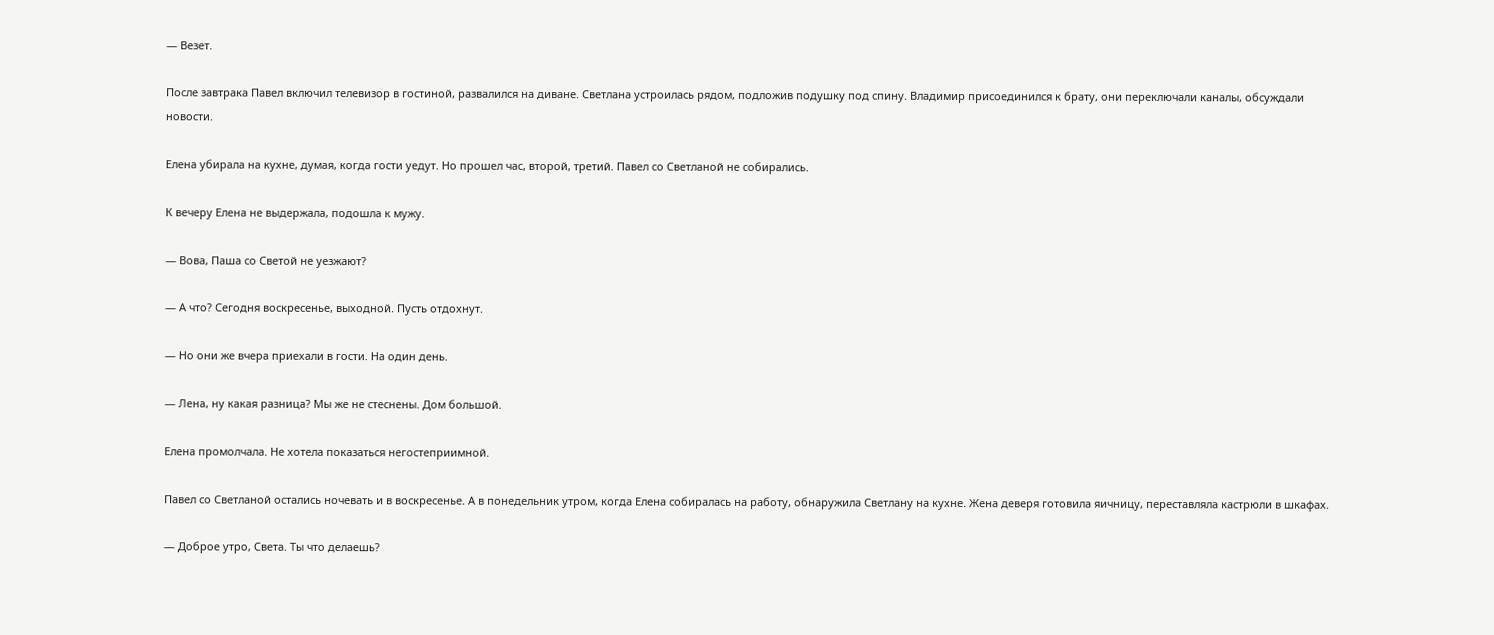— Везет.

После завтрака Павел включил телевизор в гостиной, развалился на диване. Светлана устроилась рядом, подложив подушку под спину. Владимир присоединился к брату, они переключали каналы, обсуждали новости.

Елена убирала на кухне, думая, когда гости уедут. Но прошел час, второй, третий. Павел со Светланой не собирались.

К вечеру Елена не выдержала, подошла к мужу.

— Вова, Паша со Светой не уезжают?

— А что? Сегодня воскресенье, выходной. Пусть отдохнут.

— Но они же вчера приехали в гости. На один день.

— Лена, ну какая разница? Мы же не стеснены. Дом большой.

Елена промолчала. Не хотела показаться негостеприимной.

Павел со Светланой остались ночевать и в воскресенье. А в понедельник утром, когда Елена собиралась на работу, обнаружила Светлану на кухне. Жена деверя готовила яичницу, переставляла кастрюли в шкафах.

— Доброе утро, Света. Ты что делаешь?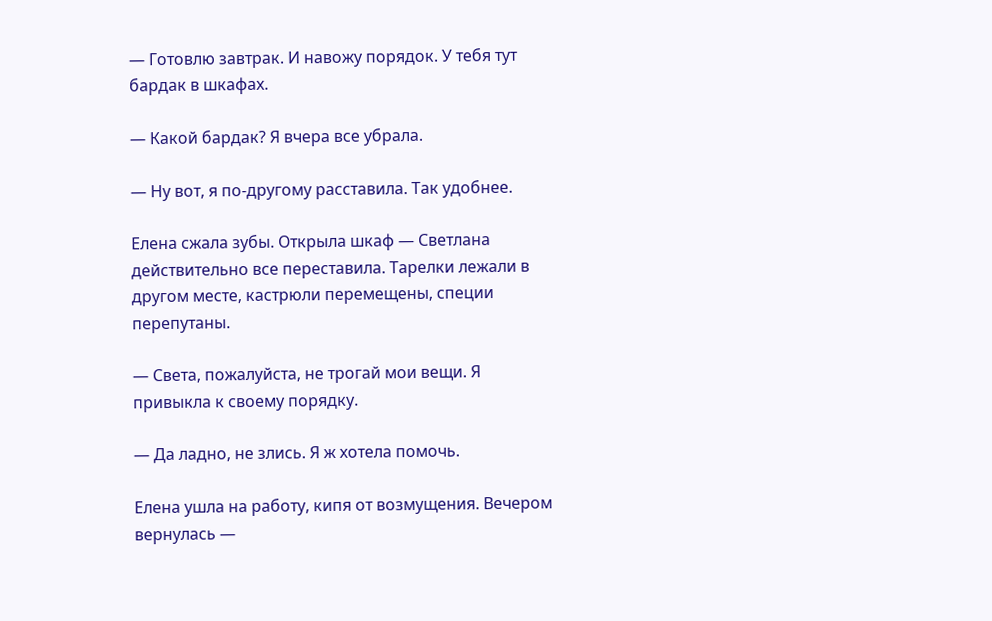— Готовлю завтрак. И навожу порядок. У тебя тут бардак в шкафах.

— Какой бардак? Я вчера все убрала.

— Ну вот, я по-другому расставила. Так удобнее.

Елена сжала зубы. Открыла шкаф — Светлана действительно все переставила. Тарелки лежали в другом месте, кастрюли перемещены, специи перепутаны.

— Света, пожалуйста, не трогай мои вещи. Я привыкла к своему порядку.

— Да ладно, не злись. Я ж хотела помочь.

Елена ушла на работу, кипя от возмущения. Вечером вернулась —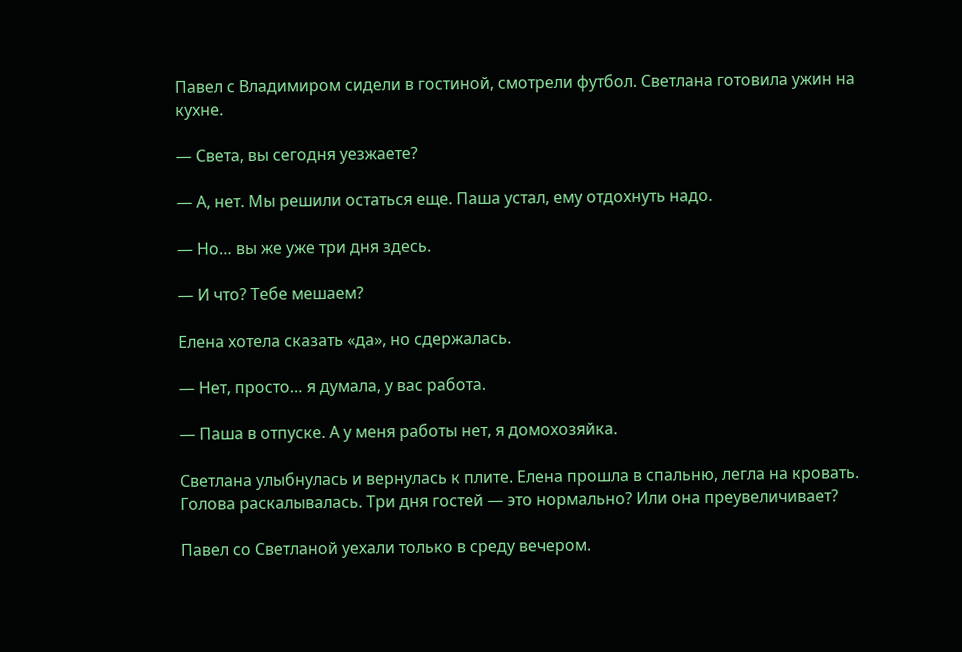Павел с Владимиром сидели в гостиной, смотрели футбол. Светлана готовила ужин на кухне.

— Света, вы сегодня уезжаете?

— А, нет. Мы решили остаться еще. Паша устал, ему отдохнуть надо.

— Но… вы же уже три дня здесь.

— И что? Тебе мешаем?

Елена хотела сказать «да», но сдержалась.

— Нет, просто… я думала, у вас работа.

— Паша в отпуске. А у меня работы нет, я домохозяйка.

Светлана улыбнулась и вернулась к плите. Елена прошла в спальню, легла на кровать. Голова раскалывалась. Три дня гостей — это нормально? Или она преувеличивает?

Павел со Светланой уехали только в среду вечером.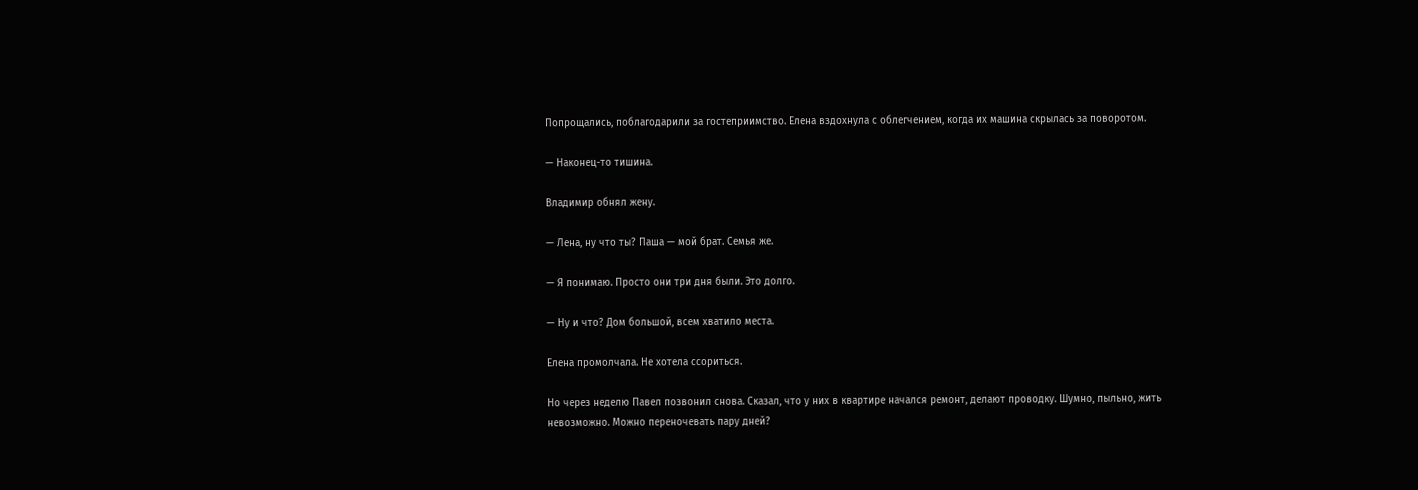Попрощались, поблагодарили за гостеприимство. Елена вздохнула с облегчением, когда их машина скрылась за поворотом.

— Наконец-то тишина.

Владимир обнял жену.

— Лена, ну что ты? Паша — мой брат. Семья же.

— Я понимаю. Просто они три дня были. Это долго.

— Ну и что? Дом большой, всем хватило места.

Елена промолчала. Не хотела ссориться.

Но через неделю Павел позвонил снова. Сказал, что у них в квартире начался ремонт, делают проводку. Шумно, пыльно, жить невозможно. Можно переночевать пару дней?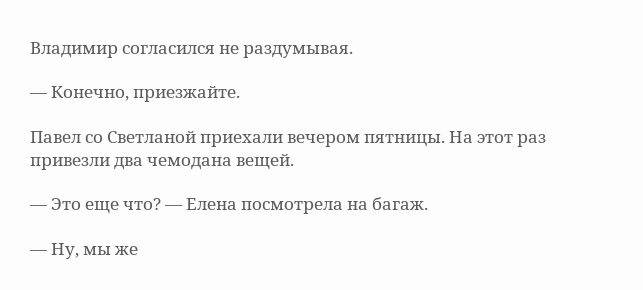Владимир согласился не раздумывая.

— Конечно, приезжайте.

Павел со Светланой приехали вечером пятницы. На этот раз привезли два чемодана вещей.

— Это еще что? — Елена посмотрела на багаж.

— Ну, мы же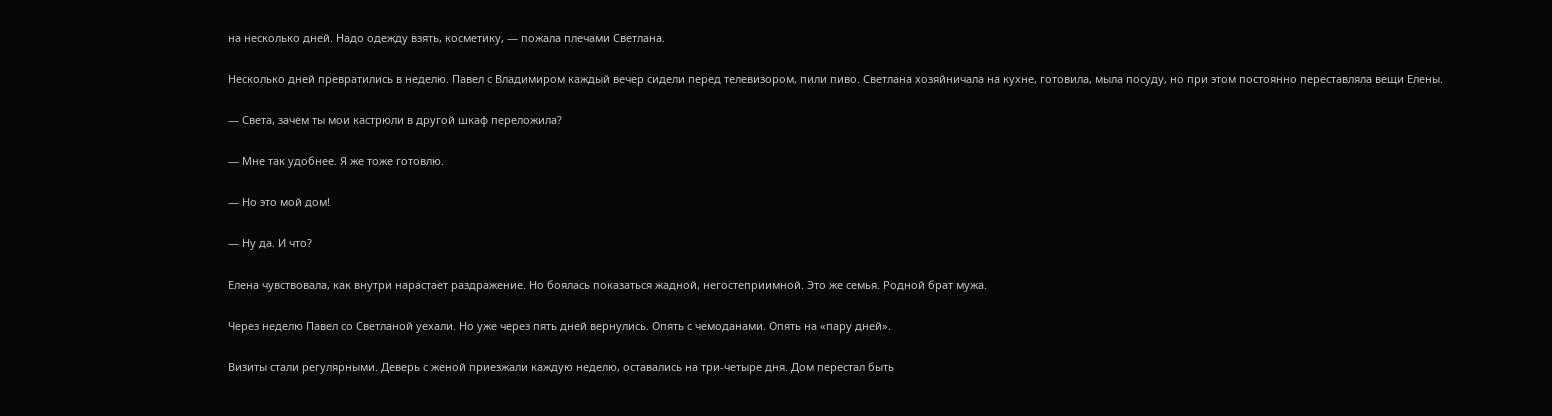на несколько дней. Надо одежду взять, косметику, — пожала плечами Светлана.

Несколько дней превратились в неделю. Павел с Владимиром каждый вечер сидели перед телевизором, пили пиво. Светлана хозяйничала на кухне, готовила, мыла посуду, но при этом постоянно переставляла вещи Елены.

— Света, зачем ты мои кастрюли в другой шкаф переложила?

— Мне так удобнее. Я же тоже готовлю.

— Но это мой дом!

— Ну да. И что?

Елена чувствовала, как внутри нарастает раздражение. Но боялась показаться жадной, негостеприимной. Это же семья. Родной брат мужа.

Через неделю Павел со Светланой уехали. Но уже через пять дней вернулись. Опять с чемоданами. Опять на «пару дней».

Визиты стали регулярными. Деверь с женой приезжали каждую неделю, оставались на три-четыре дня. Дом перестал быть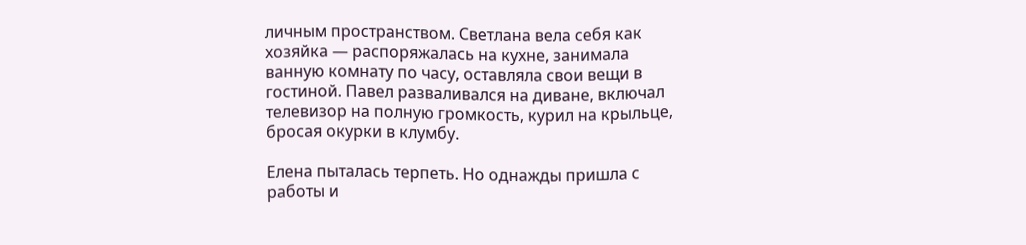личным пространством. Светлана вела себя как хозяйка — распоряжалась на кухне, занимала ванную комнату по часу, оставляла свои вещи в гостиной. Павел разваливался на диване, включал телевизор на полную громкость, курил на крыльце, бросая окурки в клумбу.

Елена пыталась терпеть. Но однажды пришла с работы и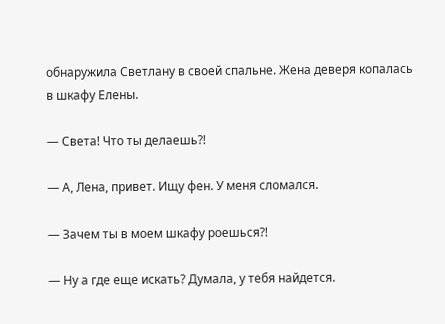обнаружила Светлану в своей спальне. Жена деверя копалась в шкафу Елены.

— Света! Что ты делаешь?!

— А, Лена, привет. Ищу фен. У меня сломался.

— Зачем ты в моем шкафу роешься?!

— Ну а где еще искать? Думала, у тебя найдется.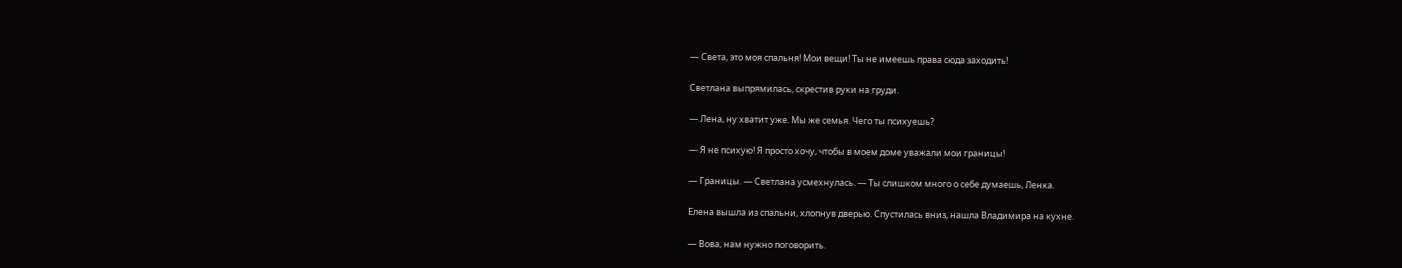— Света, это моя спальня! Мои вещи! Ты не имеешь права сюда заходить!

Светлана выпрямилась, скрестив руки на груди.

— Лена, ну хватит уже. Мы же семья. Чего ты психуешь?

— Я не психую! Я просто хочу, чтобы в моем доме уважали мои границы!

— Границы. — Светлана усмехнулась. — Ты слишком много о себе думаешь, Ленка.

Елена вышла из спальни, хлопнув дверью. Спустилась вниз, нашла Владимира на кухне.

— Вова, нам нужно поговорить.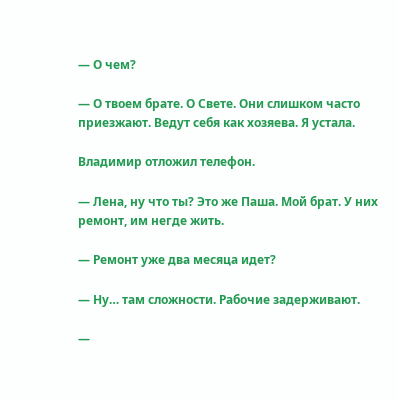— О чем?

— О твоем брате. О Свете. Они слишком часто приезжают. Ведут себя как хозяева. Я устала.

Владимир отложил телефон.

— Лена, ну что ты? Это же Паша. Мой брат. У них ремонт, им негде жить.

— Ремонт уже два месяца идет?

— Ну… там сложности. Рабочие задерживают.

—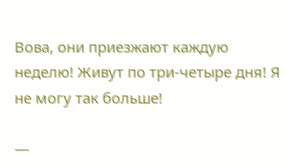Вова, они приезжают каждую неделю! Живут по три-четыре дня! Я не могу так больше!

—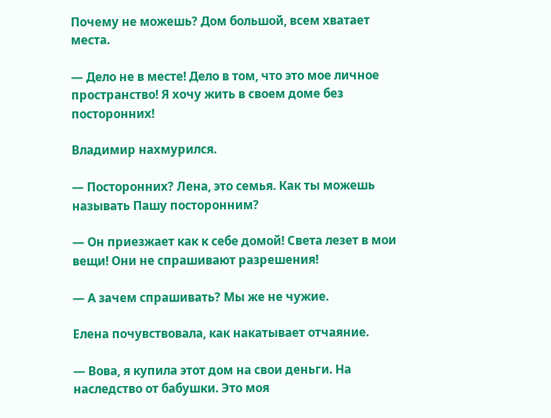Почему не можешь? Дом большой, всем хватает места.

— Дело не в месте! Дело в том, что это мое личное пространство! Я хочу жить в своем доме без посторонних!

Владимир нахмурился.

— Посторонних? Лена, это семья. Как ты можешь называть Пашу посторонним?

— Он приезжает как к себе домой! Света лезет в мои вещи! Они не спрашивают разрешения!

— А зачем спрашивать? Мы же не чужие.

Елена почувствовала, как накатывает отчаяние.

— Вова, я купила этот дом на свои деньги. На наследство от бабушки. Это моя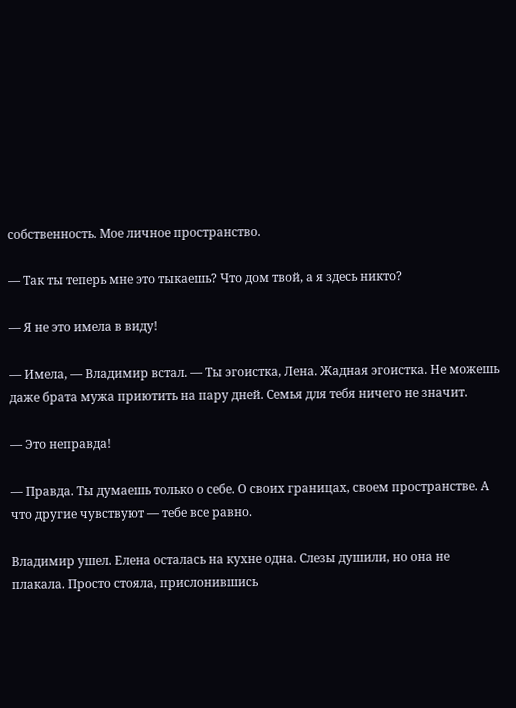собственность. Мое личное пространство.

— Так ты теперь мне это тыкаешь? Что дом твой, а я здесь никто?

— Я не это имела в виду!

— Имела, — Владимир встал. — Ты эгоистка, Лена. Жадная эгоистка. Не можешь даже брата мужа приютить на пару дней. Семья для тебя ничего не значит.

— Это неправда!

— Правда. Ты думаешь только о себе. О своих границах, своем пространстве. А что другие чувствуют — тебе все равно.

Владимир ушел. Елена осталась на кухне одна. Слезы душили, но она не плакала. Просто стояла, прислонившись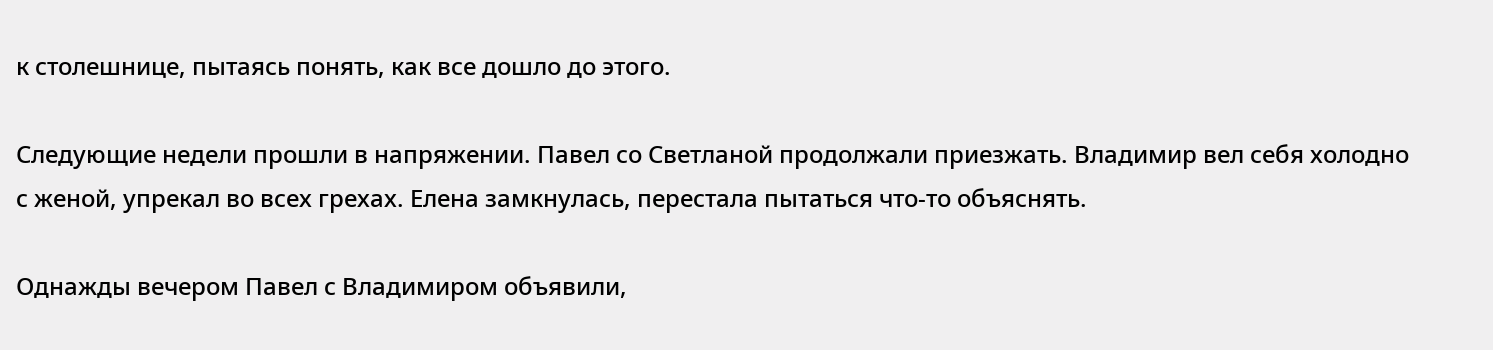к столешнице, пытаясь понять, как все дошло до этого.

Следующие недели прошли в напряжении. Павел со Светланой продолжали приезжать. Владимир вел себя холодно с женой, упрекал во всех грехах. Елена замкнулась, перестала пытаться что-то объяснять.

Однажды вечером Павел с Владимиром объявили,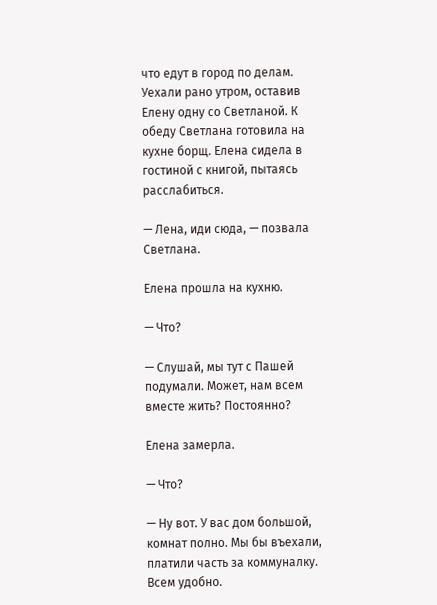что едут в город по делам. Уехали рано утром, оставив Елену одну со Светланой. К обеду Светлана готовила на кухне борщ. Елена сидела в гостиной с книгой, пытаясь расслабиться.

— Лена, иди сюда, — позвала Светлана.

Елена прошла на кухню.

— Что?

— Слушай, мы тут с Пашей подумали. Может, нам всем вместе жить? Постоянно?

Елена замерла.

— Что?

— Ну вот. У вас дом большой, комнат полно. Мы бы въехали, платили часть за коммуналку. Всем удобно.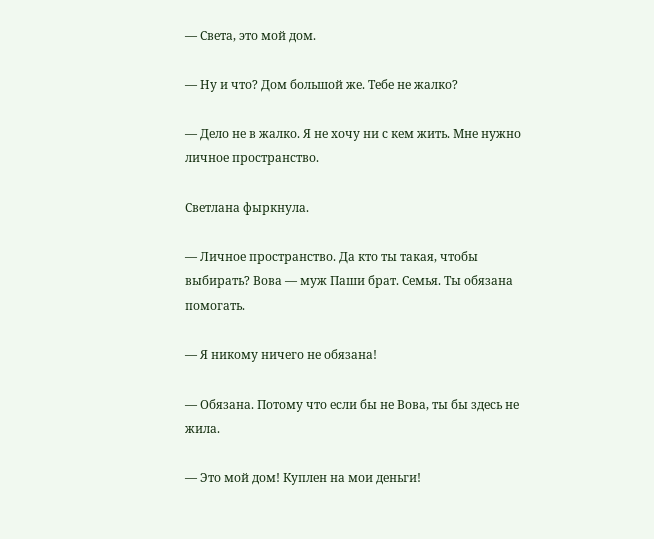— Света, это мой дом.

— Ну и что? Дом большой же. Тебе не жалко?

— Дело не в жалко. Я не хочу ни с кем жить. Мне нужно личное пространство.

Светлана фыркнула.

— Личное пространство. Да кто ты такая, чтобы выбирать? Вова — муж Паши брат. Семья. Ты обязана помогать.

— Я никому ничего не обязана!

— Обязана. Потому что если бы не Вова, ты бы здесь не жила.

— Это мой дом! Куплен на мои деньги!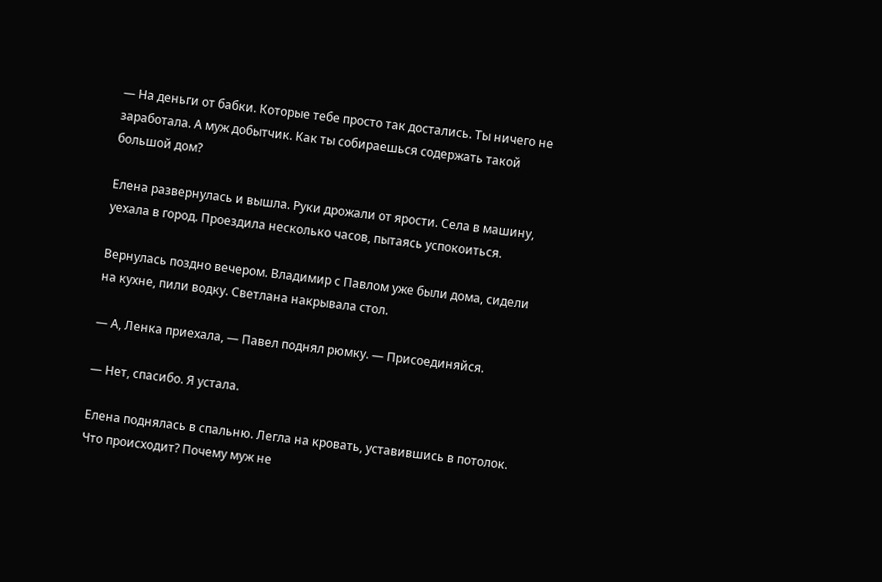— На деньги от бабки. Которые тебе просто так достались. Ты ничего не заработала. А муж добытчик. Как ты собираешься содержать такой большой дом?

Елена развернулась и вышла. Руки дрожали от ярости. Села в машину, уехала в город. Проездила несколько часов, пытаясь успокоиться.

Вернулась поздно вечером. Владимир с Павлом уже были дома, сидели на кухне, пили водку. Светлана накрывала стол.

— А, Ленка приехала, — Павел поднял рюмку. — Присоединяйся.

— Нет, спасибо. Я устала.

Елена поднялась в спальню. Легла на кровать, уставившись в потолок. Что происходит? Почему муж не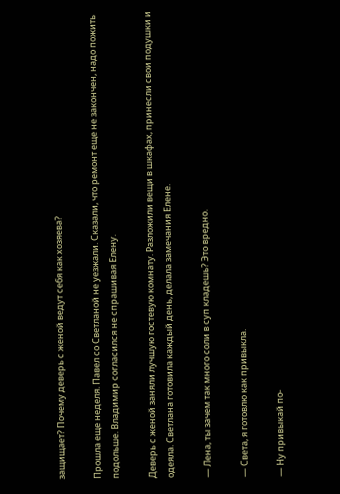защищает? Почему деверь с женой ведут себя как хозяева?

Прошла еще неделя. Павел со Светланой не уезжали. Сказали, что ремонт еще не закончен, надо пожить подольше. Владимир согласился не спрашивая Елену.

Деверь с женой заняли лучшую гостевую комнату. Разложили вещи в шкафах, принесли свои подушки и одеяла. Светлана готовила каждый день, делала замечания Елене.

— Лена, ты зачем так много соли в суп кладешь? Это вредно.

— Света, я готовлю как привыкла.

— Ну привыкай по-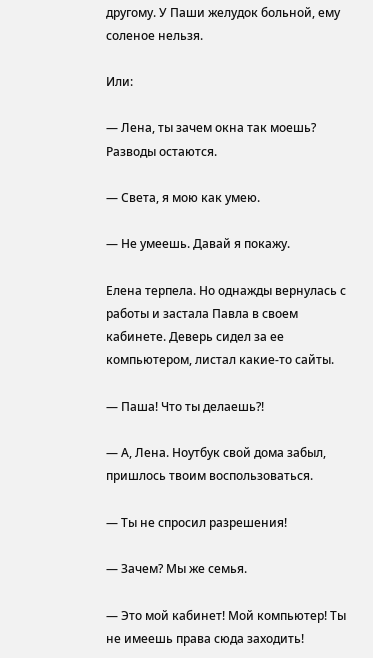другому. У Паши желудок больной, ему соленое нельзя.

Или:

— Лена, ты зачем окна так моешь? Разводы остаются.

— Света, я мою как умею.

— Не умеешь. Давай я покажу.

Елена терпела. Но однажды вернулась с работы и застала Павла в своем кабинете. Деверь сидел за ее компьютером, листал какие-то сайты.

— Паша! Что ты делаешь?!

— А, Лена. Ноутбук свой дома забыл, пришлось твоим воспользоваться.

— Ты не спросил разрешения!

— Зачем? Мы же семья.

— Это мой кабинет! Мой компьютер! Ты не имеешь права сюда заходить!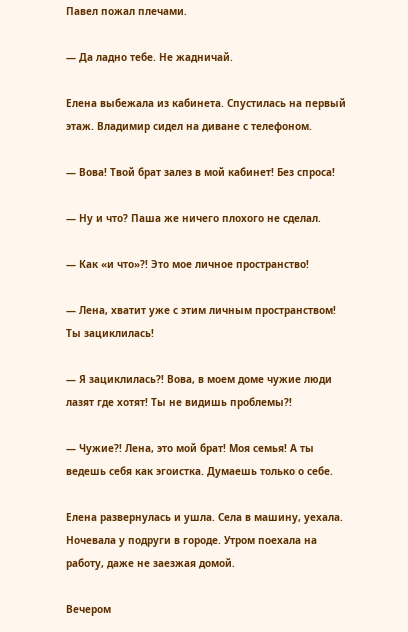Павел пожал плечами.

— Да ладно тебе. Не жадничай.

Елена выбежала из кабинета. Спустилась на первый этаж. Владимир сидел на диване с телефоном.

— Вова! Твой брат залез в мой кабинет! Без спроса!

— Ну и что? Паша же ничего плохого не сделал.

— Как «и что»?! Это мое личное пространство!

— Лена, хватит уже с этим личным пространством! Ты зациклилась!

— Я зациклилась?! Вова, в моем доме чужие люди лазят где хотят! Ты не видишь проблемы?!

— Чужие?! Лена, это мой брат! Моя семья! А ты ведешь себя как эгоистка. Думаешь только о себе.

Елена развернулась и ушла. Села в машину, уехала. Ночевала у подруги в городе. Утром поехала на работу, даже не заезжая домой.

Вечером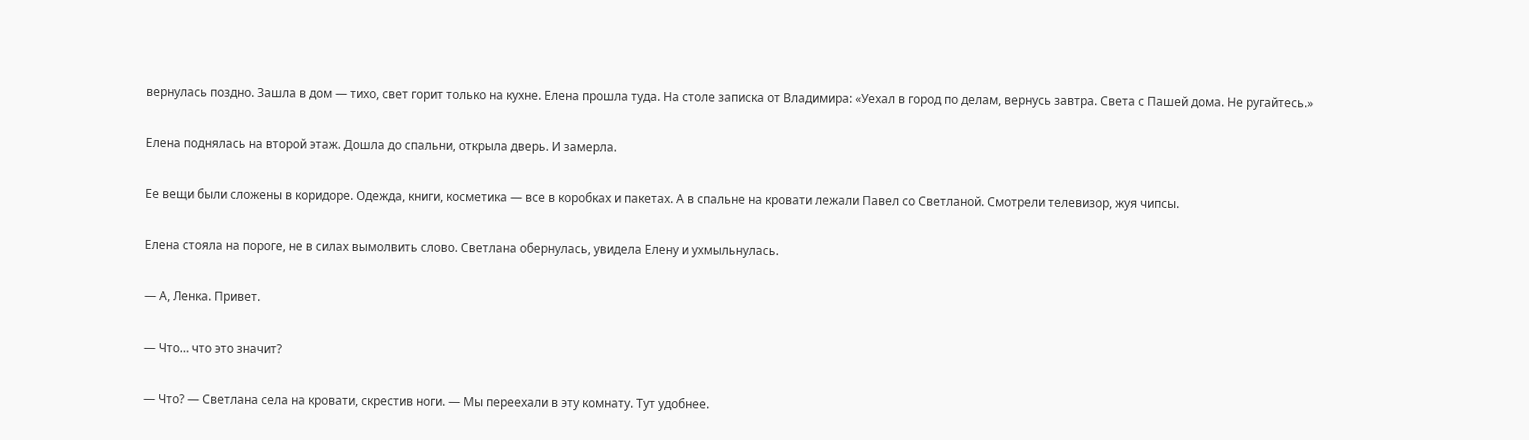вернулась поздно. Зашла в дом — тихо, свет горит только на кухне. Елена прошла туда. На столе записка от Владимира: «Уехал в город по делам, вернусь завтра. Света с Пашей дома. Не ругайтесь.»

Елена поднялась на второй этаж. Дошла до спальни, открыла дверь. И замерла.

Ее вещи были сложены в коридоре. Одежда, книги, косметика — все в коробках и пакетах. А в спальне на кровати лежали Павел со Светланой. Смотрели телевизор, жуя чипсы.

Елена стояла на пороге, не в силах вымолвить слово. Светлана обернулась, увидела Елену и ухмыльнулась.

— А, Ленка. Привет.

— Что… что это значит?

— Что? — Светлана села на кровати, скрестив ноги. — Мы переехали в эту комнату. Тут удобнее.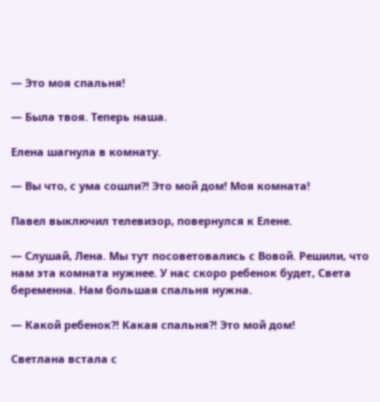— Это моя спальня!

— Была твоя. Теперь наша.

Елена шагнула в комнату.

— Вы что, с ума сошли?! Это мой дом! Моя комната!

Павел выключил телевизор, повернулся к Елене.

— Слушай, Лена. Мы тут посоветовались с Вовой. Решили, что нам эта комната нужнее. У нас скоро ребенок будет, Света беременна. Нам большая спальня нужна.

— Какой ребенок?! Какая спальня?! Это мой дом!

Светлана встала с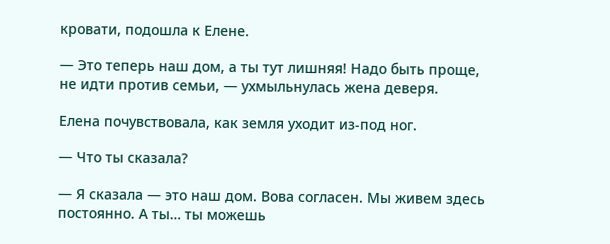кровати, подошла к Елене.

— Это теперь наш дом, а ты тут лишняя! Надо быть проще, не идти против семьи, — ухмыльнулась жена деверя.

Елена почувствовала, как земля уходит из-под ног.

— Что ты сказала?

— Я сказала — это наш дом. Вова согласен. Мы живем здесь постоянно. А ты… ты можешь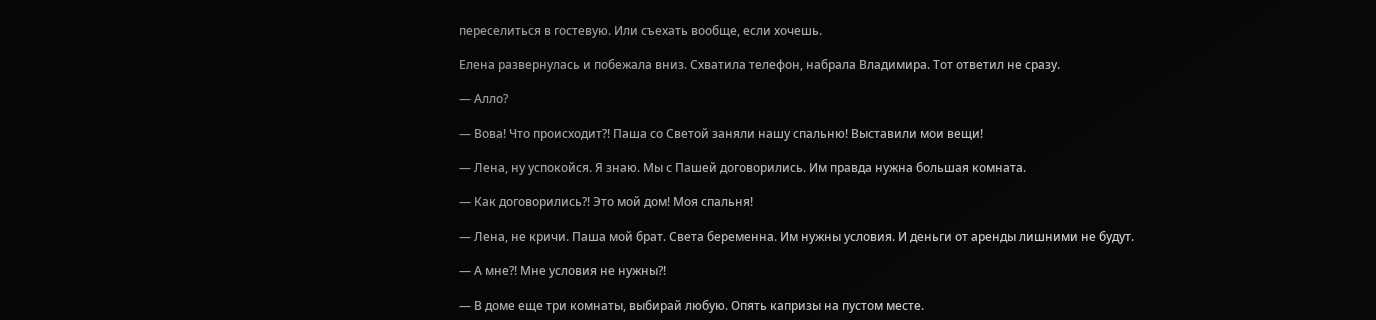переселиться в гостевую. Или съехать вообще, если хочешь.

Елена развернулась и побежала вниз. Схватила телефон, набрала Владимира. Тот ответил не сразу.

— Алло?

— Вова! Что происходит?! Паша со Светой заняли нашу спальню! Выставили мои вещи!

— Лена, ну успокойся. Я знаю. Мы с Пашей договорились. Им правда нужна большая комната.

— Как договорились?! Это мой дом! Моя спальня!

— Лена, не кричи. Паша мой брат. Света беременна. Им нужны условия. И деньги от аренды лишними не будут.

— А мне?! Мне условия не нужны?!

— В доме еще три комнаты, выбирай любую. Опять капризы на пустом месте.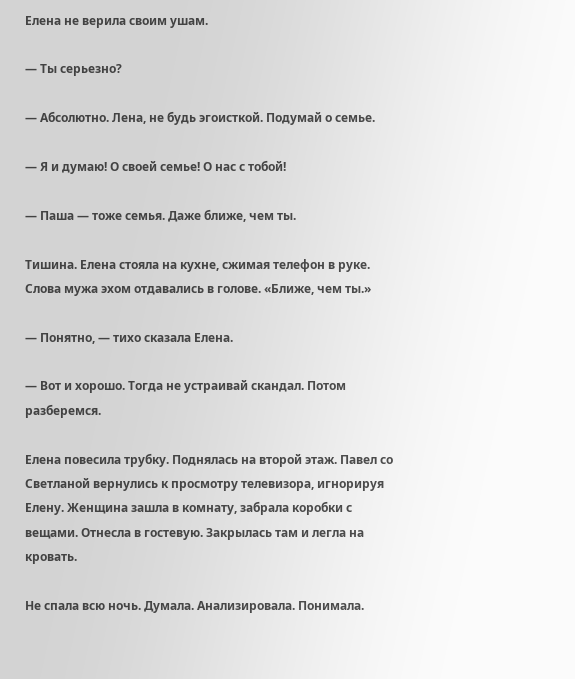Елена не верила своим ушам.

— Ты серьезно?

— Абсолютно. Лена, не будь эгоисткой. Подумай о семье.

— Я и думаю! О своей семье! О нас с тобой!

— Паша — тоже семья. Даже ближе, чем ты.

Тишина. Елена стояла на кухне, сжимая телефон в руке. Слова мужа эхом отдавались в голове. «Ближе, чем ты.»

— Понятно, — тихо сказала Елена.

— Вот и хорошо. Тогда не устраивай скандал. Потом разберемся.

Елена повесила трубку. Поднялась на второй этаж. Павел со Светланой вернулись к просмотру телевизора, игнорируя Елену. Женщина зашла в комнату, забрала коробки с вещами. Отнесла в гостевую. Закрылась там и легла на кровать.

Не спала всю ночь. Думала. Анализировала. Понимала.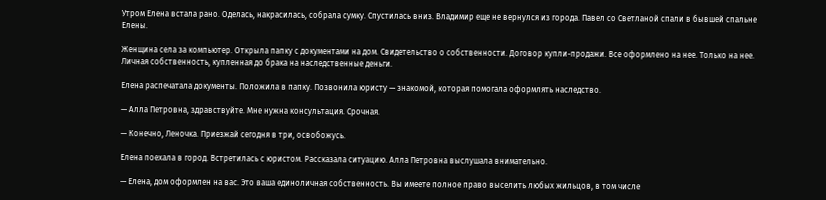Утром Елена встала рано. Оделась, накрасилась, собрала сумку. Спустилась вниз. Владимир еще не вернулся из города. Павел со Светланой спали в бывшей спальне Елены.

Женщина села за компьютер. Открыла папку с документами на дом. Свидетельство о собственности. Договор купли-продажи. Все оформлено на нее. Только на нее. Личная собственность, купленная до брака на наследственные деньги.

Елена распечатала документы. Положила в папку. Позвонила юристу — знакомой, которая помогала оформлять наследство.

— Алла Петровна, здравствуйте. Мне нужна консультация. Срочная.

— Конечно, Леночка. Приезжай сегодня в три, освобожусь.

Елена поехала в город. Встретилась с юристом. Рассказала ситуацию. Алла Петровна выслушала внимательно.

— Елена, дом оформлен на вас. Это ваша единоличная собственность. Вы имеете полное право выселить любых жильцов, в том числе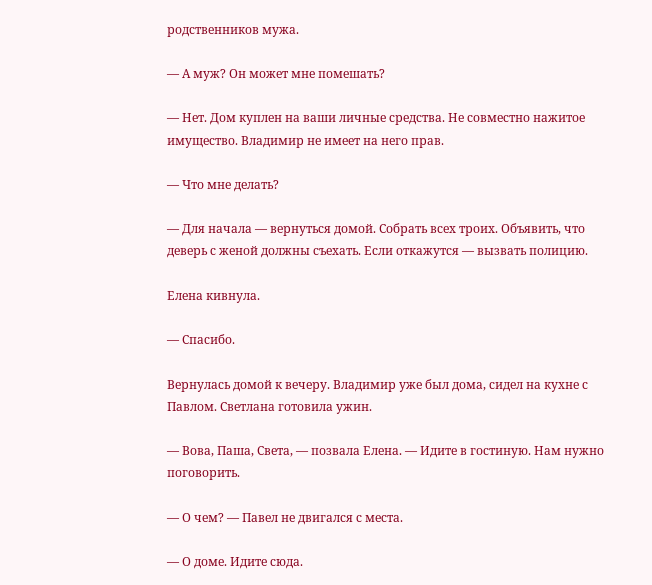родственников мужа.

— А муж? Он может мне помешать?

— Нет. Дом куплен на ваши личные средства. Не совместно нажитое имущество. Владимир не имеет на него прав.

— Что мне делать?

— Для начала — вернуться домой. Собрать всех троих. Объявить, что деверь с женой должны съехать. Если откажутся — вызвать полицию.

Елена кивнула.

— Спасибо.

Вернулась домой к вечеру. Владимир уже был дома, сидел на кухне с Павлом. Светлана готовила ужин.

— Вова, Паша, Света, — позвала Елена. — Идите в гостиную. Нам нужно поговорить.

— О чем? — Павел не двигался с места.

— О доме. Идите сюда.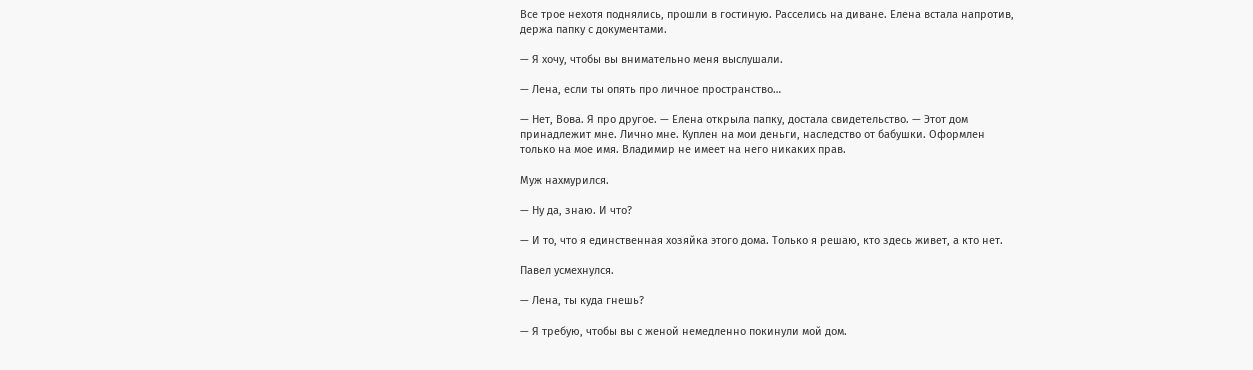Все трое нехотя поднялись, прошли в гостиную. Расселись на диване. Елена встала напротив, держа папку с документами.

— Я хочу, чтобы вы внимательно меня выслушали.

— Лена, если ты опять про личное пространство…

— Нет, Вова. Я про другое. — Елена открыла папку, достала свидетельство. — Этот дом принадлежит мне. Лично мне. Куплен на мои деньги, наследство от бабушки. Оформлен только на мое имя. Владимир не имеет на него никаких прав.

Муж нахмурился.

— Ну да, знаю. И что?

— И то, что я единственная хозяйка этого дома. Только я решаю, кто здесь живет, а кто нет.

Павел усмехнулся.

— Лена, ты куда гнешь?

— Я требую, чтобы вы с женой немедленно покинули мой дом.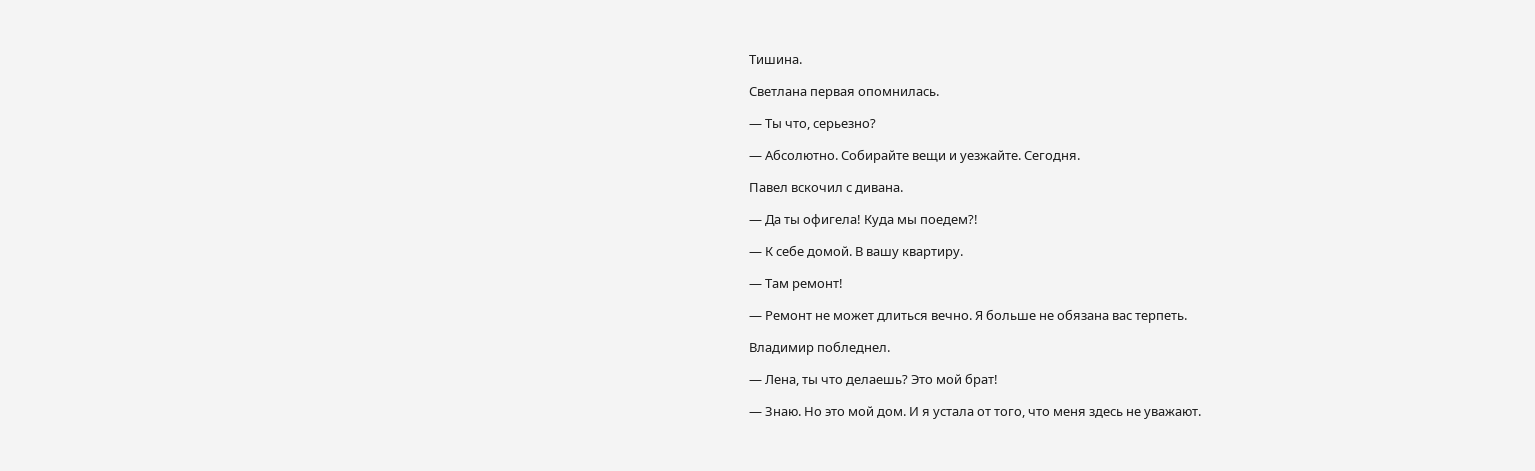Тишина.

Светлана первая опомнилась.

— Ты что, серьезно?

— Абсолютно. Собирайте вещи и уезжайте. Сегодня.

Павел вскочил с дивана.

— Да ты офигела! Куда мы поедем?!

— К себе домой. В вашу квартиру.

— Там ремонт!

— Ремонт не может длиться вечно. Я больше не обязана вас терпеть.

Владимир побледнел.

— Лена, ты что делаешь? Это мой брат!

— Знаю. Но это мой дом. И я устала от того, что меня здесь не уважают.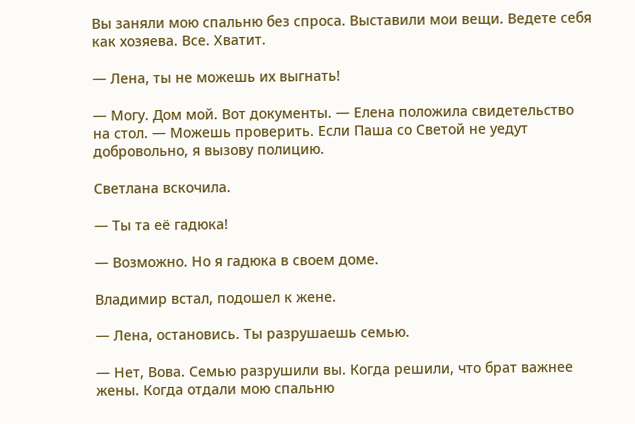Вы заняли мою спальню без спроса. Выставили мои вещи. Ведете себя как хозяева. Все. Хватит.

— Лена, ты не можешь их выгнать!

— Могу. Дом мой. Вот документы. — Елена положила свидетельство на стол. — Можешь проверить. Если Паша со Светой не уедут добровольно, я вызову полицию.

Светлана вскочила.

— Ты та её гадюка!

— Возможно. Но я гадюка в своем доме.

Владимир встал, подошел к жене.

— Лена, остановись. Ты разрушаешь семью.

— Нет, Вова. Семью разрушили вы. Когда решили, что брат важнее жены. Когда отдали мою спальню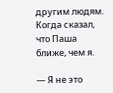другим людям. Когда сказал, что Паша ближе, чем я.

— Я не это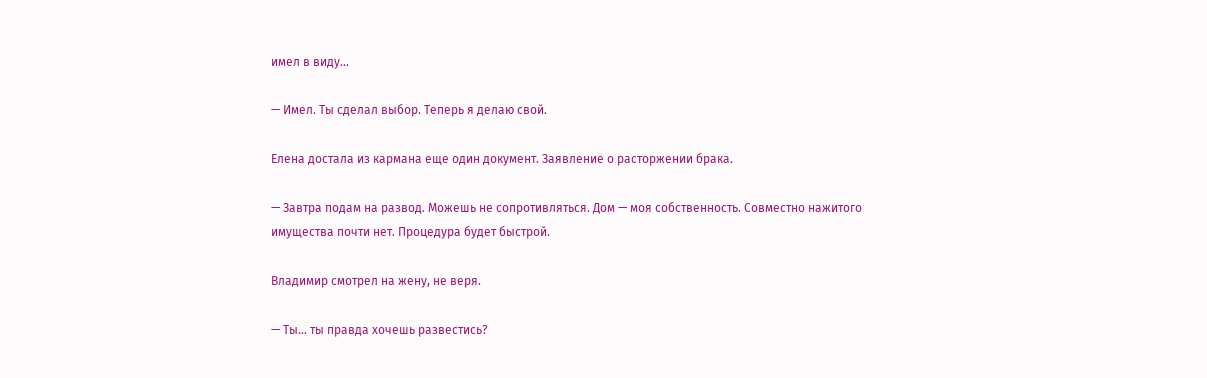имел в виду…

— Имел. Ты сделал выбор. Теперь я делаю свой.

Елена достала из кармана еще один документ. Заявление о расторжении брака.

— Завтра подам на развод. Можешь не сопротивляться. Дом — моя собственность. Совместно нажитого имущества почти нет. Процедура будет быстрой.

Владимир смотрел на жену, не веря.

— Ты… ты правда хочешь развестись?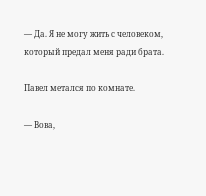— Да. Я не могу жить с человеком, который предал меня ради брата.

Павел метался по комнате.

— Вова,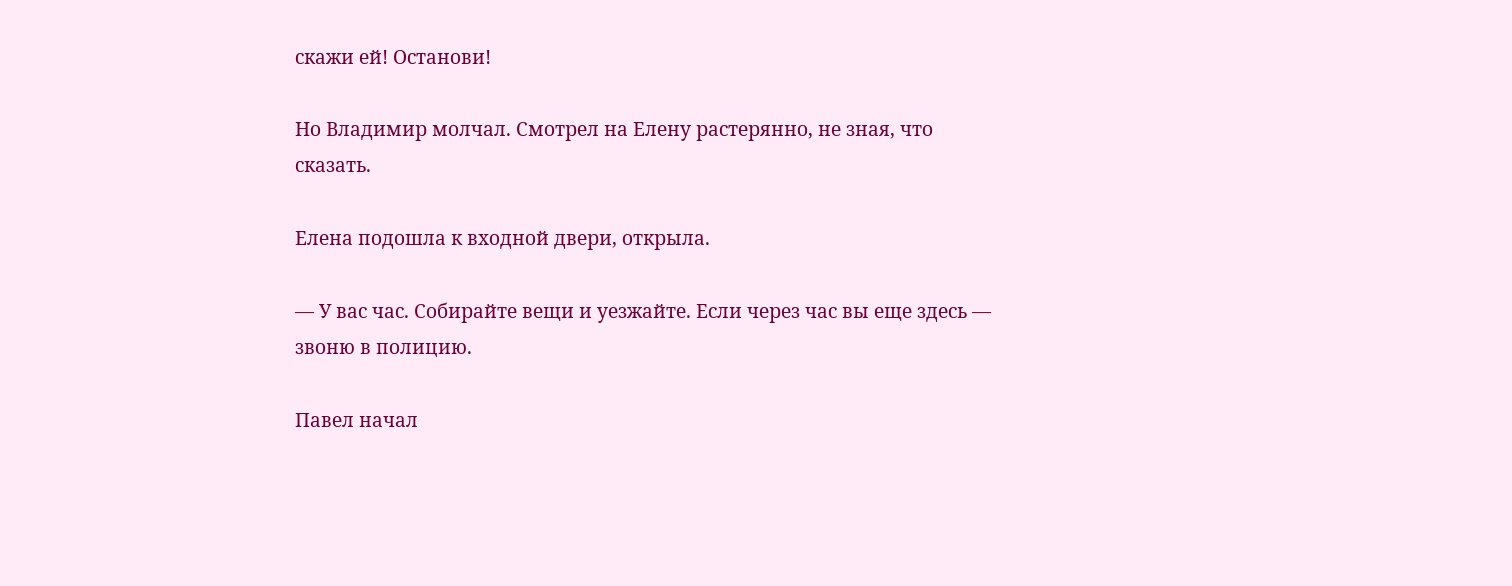скажи ей! Останови!

Но Владимир молчал. Смотрел на Елену растерянно, не зная, что сказать.

Елена подошла к входной двери, открыла.

— У вас час. Собирайте вещи и уезжайте. Если через час вы еще здесь — звоню в полицию.

Павел начал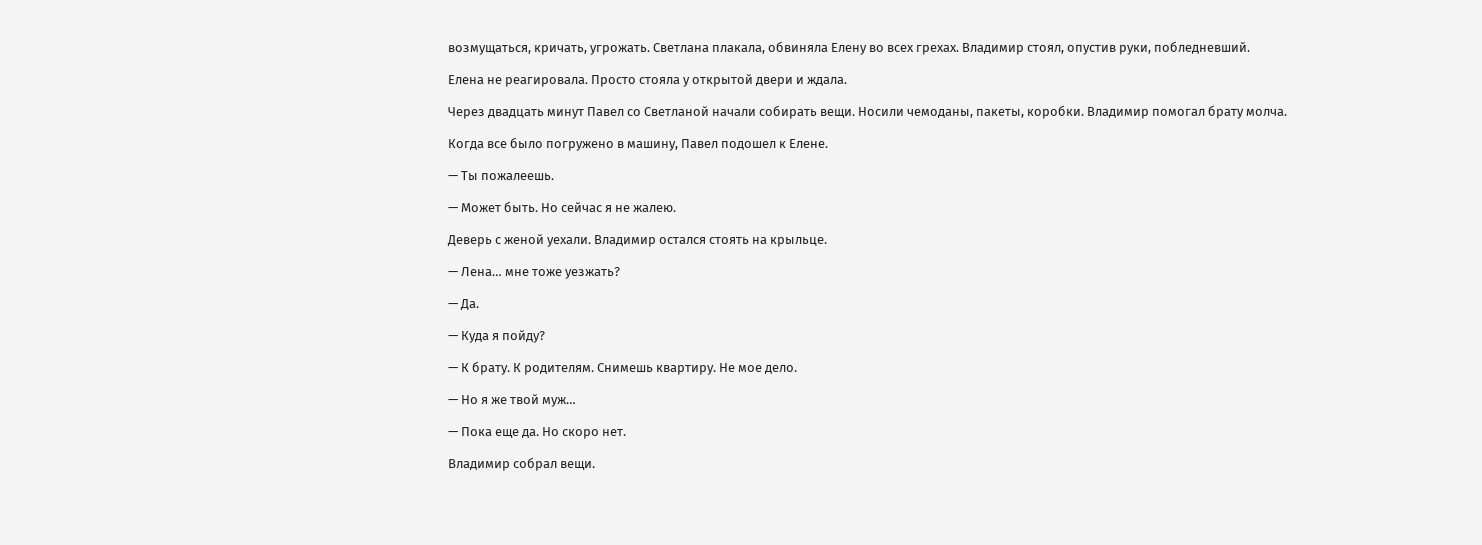возмущаться, кричать, угрожать. Светлана плакала, обвиняла Елену во всех грехах. Владимир стоял, опустив руки, побледневший.

Елена не реагировала. Просто стояла у открытой двери и ждала.

Через двадцать минут Павел со Светланой начали собирать вещи. Носили чемоданы, пакеты, коробки. Владимир помогал брату молча.

Когда все было погружено в машину, Павел подошел к Елене.

— Ты пожалеешь.

— Может быть. Но сейчас я не жалею.

Деверь с женой уехали. Владимир остался стоять на крыльце.

— Лена… мне тоже уезжать?

— Да.

— Куда я пойду?

— К брату. К родителям. Снимешь квартиру. Не мое дело.

— Но я же твой муж…

— Пока еще да. Но скоро нет.

Владимир собрал вещи.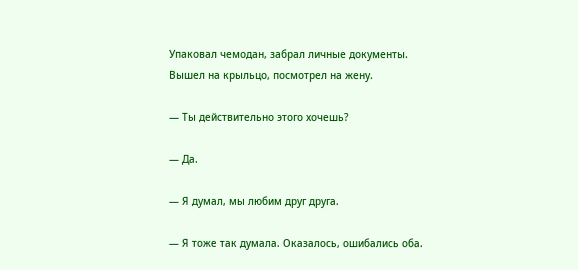Упаковал чемодан, забрал личные документы. Вышел на крыльцо, посмотрел на жену.

— Ты действительно этого хочешь?

— Да.

— Я думал, мы любим друг друга.

— Я тоже так думала. Оказалось, ошибались оба.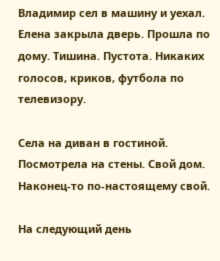Владимир сел в машину и уехал. Елена закрыла дверь. Прошла по дому. Тишина. Пустота. Никаких голосов, криков, футбола по телевизору.

Села на диван в гостиной. Посмотрела на стены. Свой дом. Наконец-то по-настоящему свой.

На следующий день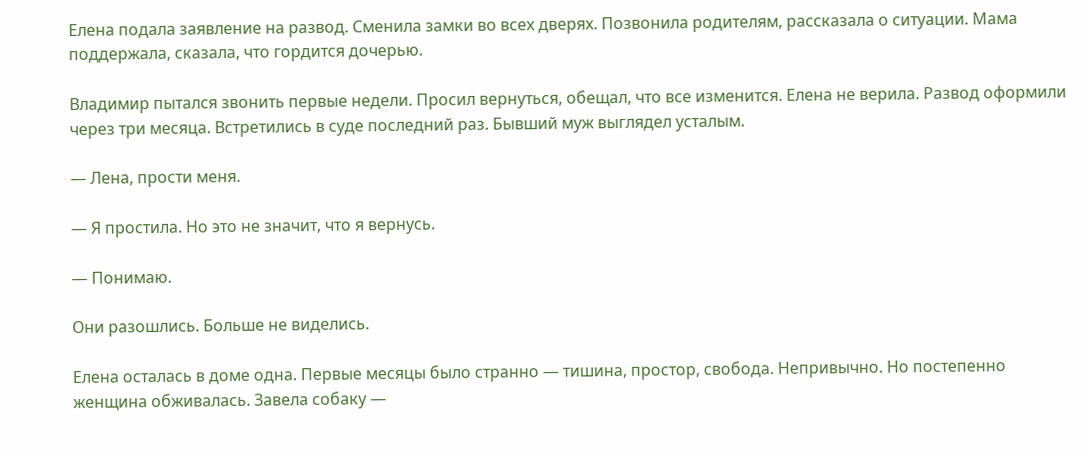Елена подала заявление на развод. Сменила замки во всех дверях. Позвонила родителям, рассказала о ситуации. Мама поддержала, сказала, что гордится дочерью.

Владимир пытался звонить первые недели. Просил вернуться, обещал, что все изменится. Елена не верила. Развод оформили через три месяца. Встретились в суде последний раз. Бывший муж выглядел усталым.

— Лена, прости меня.

— Я простила. Но это не значит, что я вернусь.

— Понимаю.

Они разошлись. Больше не виделись.

Елена осталась в доме одна. Первые месяцы было странно — тишина, простор, свобода. Непривычно. Но постепенно женщина обживалась. Завела собаку —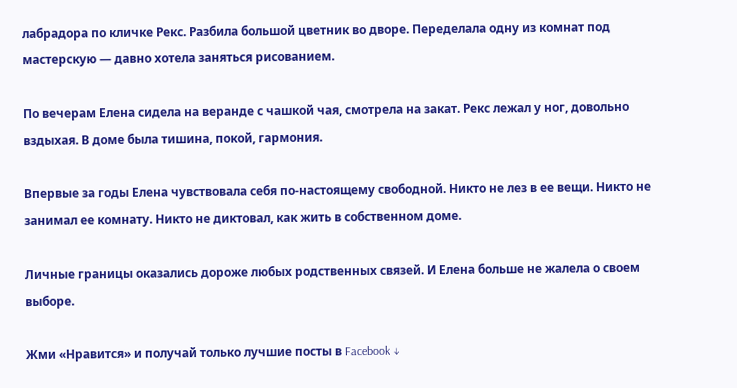лабрадора по кличке Рекс. Разбила большой цветник во дворе. Переделала одну из комнат под мастерскую — давно хотела заняться рисованием.

По вечерам Елена сидела на веранде с чашкой чая, смотрела на закат. Рекс лежал у ног, довольно вздыхая. В доме была тишина, покой, гармония.

Впервые за годы Елена чувствовала себя по-настоящему свободной. Никто не лез в ее вещи. Никто не занимал ее комнату. Никто не диктовал, как жить в собственном доме.

Личные границы оказались дороже любых родственных связей. И Елена больше не жалела о своем выборе.

Жми «Нравится» и получай только лучшие посты в Facebook ↓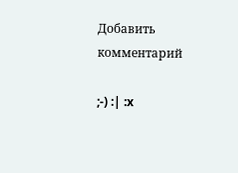Добавить комментарий

;-) :| :x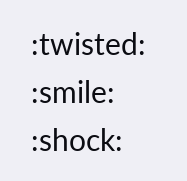:twisted: :smile: :shock: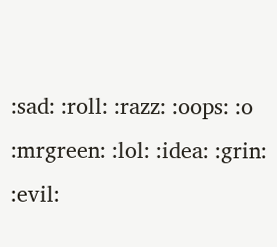:sad: :roll: :razz: :oops: :o :mrgreen: :lol: :idea: :grin: :evil: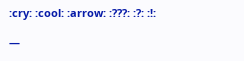:cry: :cool: :arrow: :???: :?: :!:

—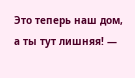Это теперь наш дом, а ты тут лишняя! —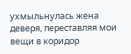ухмыльнулась жена деверя, переставляя мои вещи в коридор